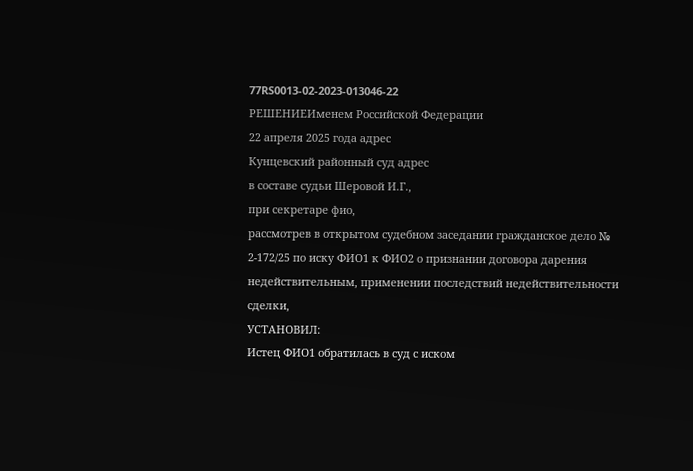77RS0013-02-2023-013046-22
РЕШЕНИЕИменем Российской Федерации
22 апреля 2025 года адрес
Кунцевский районный суд адрес
в составе судьи Шеровой И.Г.,
при секретаре фио,
рассмотрев в открытом судебном заседании гражданское дело № 2-172/25 по иску ФИО1 к ФИО2 о признании договора дарения недействительным, применении последствий недействительности сделки,
УСТАНОВИЛ:
Истец ФИО1 обратилась в суд с иском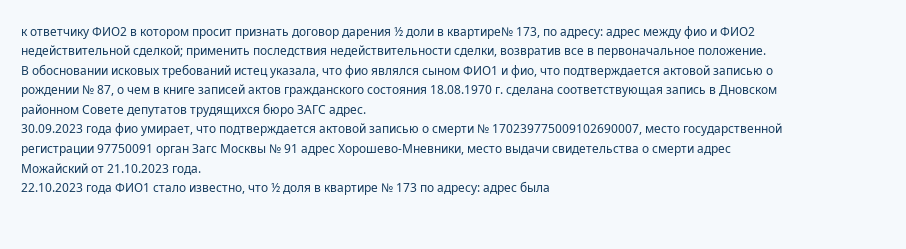к ответчику ФИО2 в котором просит признать договор дарения ½ доли в квартире№ 173, по адресу: адрес между фио и ФИО2 недействительной сделкой; применить последствия недействительности сделки, возвратив все в первоначальное положение.
В обосновании исковых требований истец указала, что фио являлся сыном ФИО1 и фио, что подтверждается актовой записью о рождении № 87, о чем в книге записей актов гражданского состояния 18.08.1970 г. сделана соответствующая запись в Дновском районном Совете депутатов трудящихся бюро ЗАГС адрес.
30.09.2023 года фио умирает, что подтверждается актовой записью о смерти № 170239775009102690007, место государственной регистрации 97750091 орган Загс Москвы № 91 адрес Хорошево-Мневники, место выдачи свидетельства о смерти адрес Можайский от 21.10.2023 года.
22.10.2023 года ФИО1 стало известно, что ½ доля в квартире № 173 по адресу: адрес была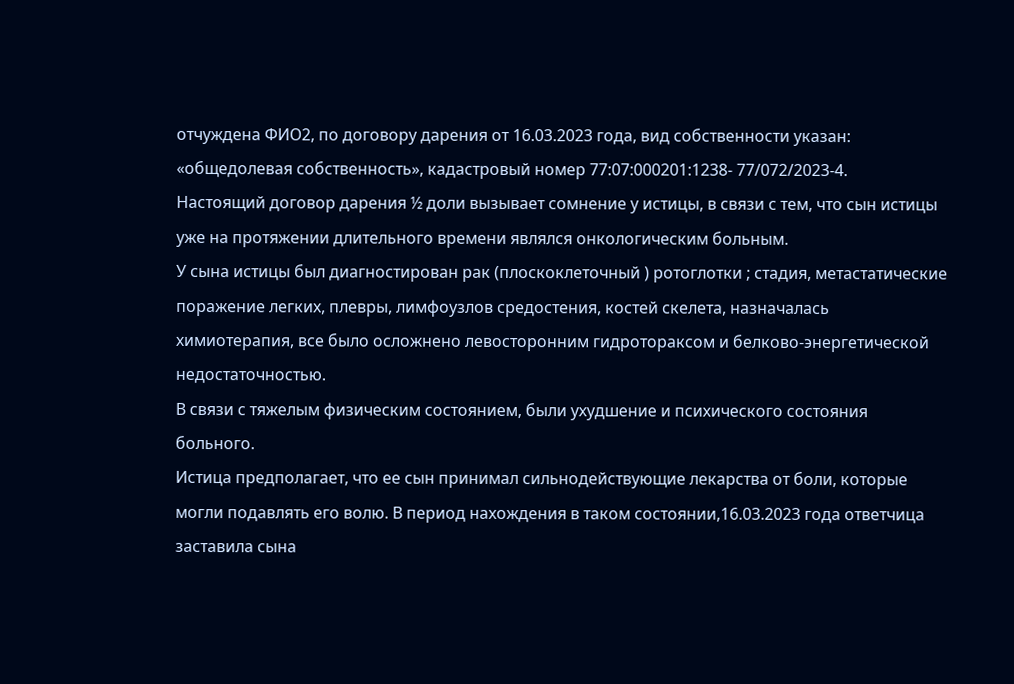отчуждена ФИО2, по договору дарения от 16.03.2023 года, вид собственности указан: «общедолевая собственность», кадастровый номер 77:07:000201:1238- 77/072/2023-4.
Настоящий договор дарения ½ доли вызывает сомнение у истицы, в связи с тем, что сын истицы уже на протяжении длительного времени являлся онкологическим больным.
У сына истицы был диагностирован рак (плоскоклеточный ) ротоглотки ; стадия, метастатические поражение легких, плевры, лимфоузлов средостения, костей скелета, назначалась химиотерапия, все было осложнено левосторонним гидротораксом и белково-энергетической недостаточностью.
В связи с тяжелым физическим состоянием, были ухудшение и психического состояния больного.
Истица предполагает, что ее сын принимал сильнодействующие лекарства от боли, которые могли подавлять его волю. В период нахождения в таком состоянии,16.03.2023 года ответчица заставила сына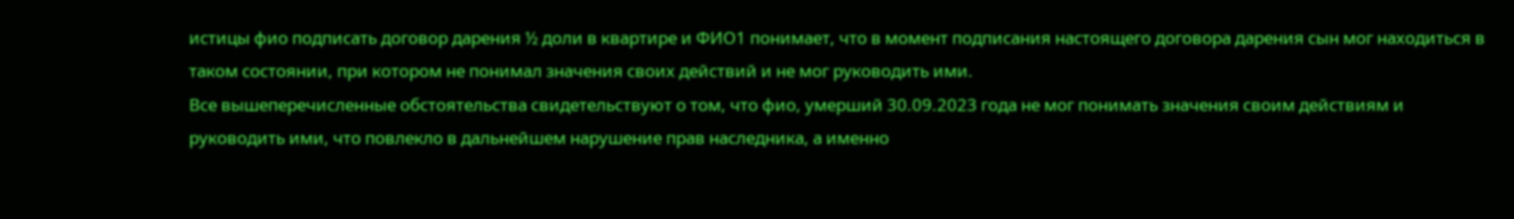истицы фио подписать договор дарения ½ доли в квартире и ФИО1 понимает, что в момент подписания настоящего договора дарения сын мог находиться в таком состоянии, при котором не понимал значения своих действий и не мог руководить ими.
Все вышеперечисленные обстоятельства свидетельствуют о том, что фио, умерший 30.09.2023 года не мог понимать значения своим действиям и руководить ими, что повлекло в дальнейшем нарушение прав наследника, а именно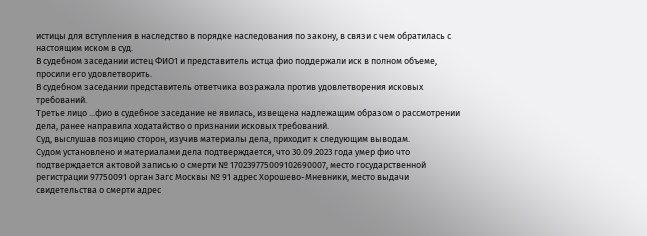истицы для вступления в наследство в порядке наследования по закону, в связи с чем обратилась с настоящим иском в суд.
В судебном заседании истец ФИО1 и представитель истца фио поддержали иск в полном объеме, просили его удовлетворить.
В судебном заседании представитель ответчика возражала против удовлетворения исковых требований.
Третье лицо ...фио в судебное заседание не явилась, извещена надлежащим образом о рассмотрении дела, ранее направила ходатайство о признании исковых требований.
Суд, выслушав позицию сторон, изучив материалы дела, приходит к следующим выводам.
Судом установлено и материалами дела подтверждается, что 30.09.2023 года умер фио что подтверждается актовой записью о смерти № 170239775009102690007, место государственной регистрации 97750091 орган Загс Москвы № 91 адрес Хорошево-Мневники, место выдачи свидетельства о смерти адрес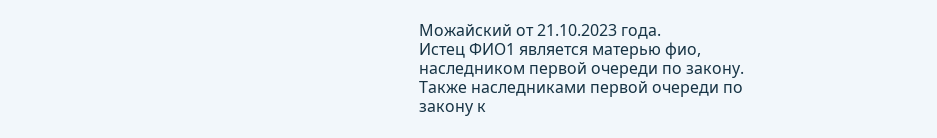Можайский от 21.10.2023 года.
Истец ФИО1 является матерью фио, наследником первой очереди по закону.
Также наследниками первой очереди по закону к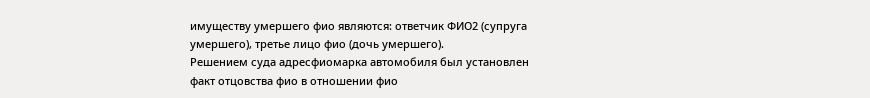имуществу умершего фио являются: ответчик ФИО2 (супруга умершего), третье лицо фио (дочь умершего).
Решением суда адресфиомарка автомобиля был установлен факт отцовства фио в отношении фио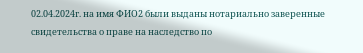02.04.2024г. на имя ФИО2 были выданы нотариально заверенные свидетельства о праве на наследство по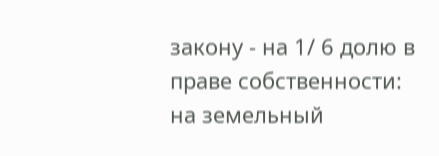закону - на 1/ 6 долю в праве собственности: на земельный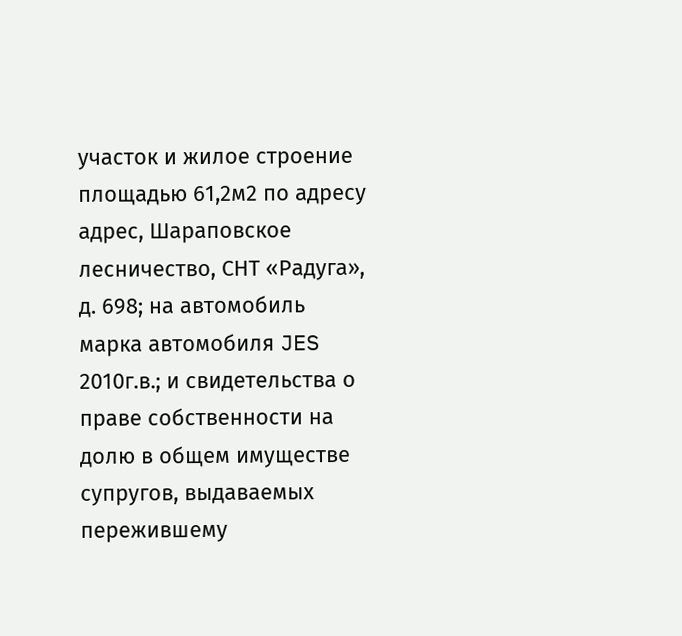участок и жилое строение площадью 61,2м2 по адресу адрес, Шараповское лесничество, СНТ «Радуга», д. 698; на автомобиль марка автомобиля JES 2010г.в.; и свидетельства о праве собственности на долю в общем имуществе супругов, выдаваемых пережившему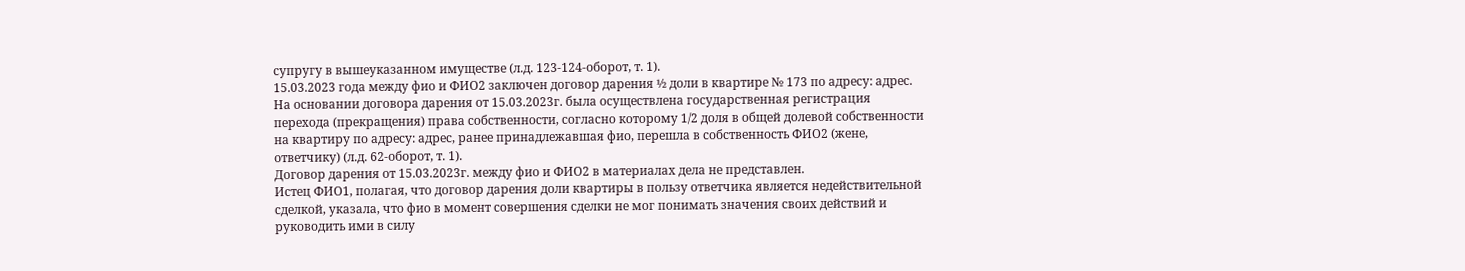супругу в вышеуказанном имуществе (л.д. 123-124-оборот, т. 1).
15.03.2023 года между фио и ФИО2 заключен договор дарения ½ доли в квартире № 173 по адресу: адрес.
На основании договора дарения от 15.03.2023г. была осуществлена государственная регистрация перехода (прекращения) права собственности, согласно которому 1/2 доля в общей долевой собственности на квартиру по адресу: адрес, ранее принадлежавшая фио, перешла в собственность ФИО2 (жене, ответчику) (л.д. 62-оборот, т. 1).
Договор дарения от 15.03.2023г. между фио и ФИО2 в материалах дела не представлен.
Истец ФИО1, полагая, что договор дарения доли квартиры в пользу ответчика является недействительной сделкой, указала, что фио в момент совершения сделки не мог понимать значения своих действий и руководить ими в силу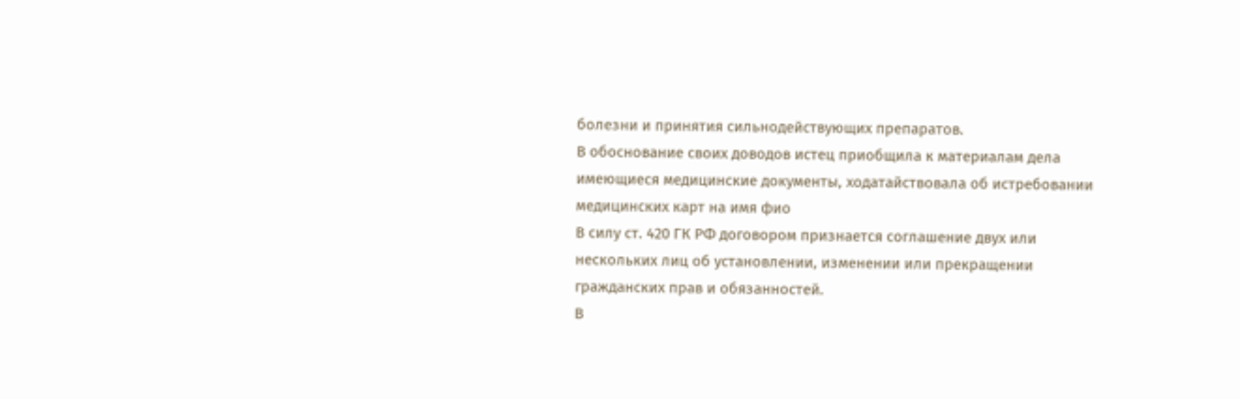болезни и принятия сильнодействующих препаратов.
В обоснование своих доводов истец приобщила к материалам дела имеющиеся медицинские документы, ходатайствовала об истребовании медицинских карт на имя фио
В силу ст. 420 ГК РФ договором признается соглашение двух или нескольких лиц об установлении, изменении или прекращении гражданских прав и обязанностей.
В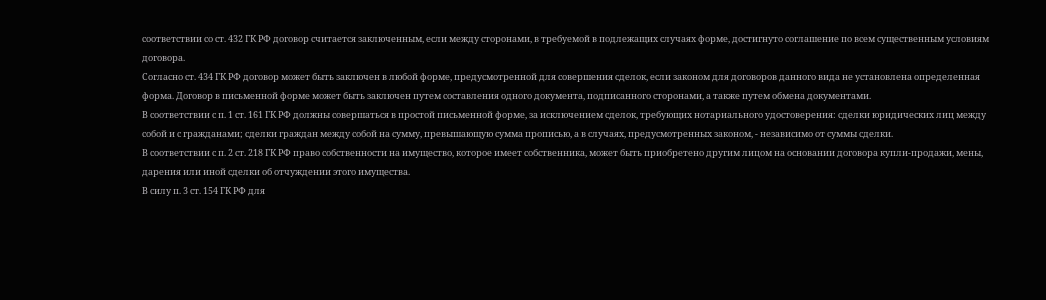соответствии со ст. 432 ГК РФ договор считается заключенным, если между сторонами, в требуемой в подлежащих случаях форме, достигнуто соглашение по всем существенным условиям договора.
Согласно ст. 434 ГК РФ договор может быть заключен в любой форме, предусмотренной для совершения сделок, если законом для договоров данного вида не установлена определенная форма. Договор в письменной форме может быть заключен путем составления одного документа, подписанного сторонами, а также путем обмена документами.
В соответствии с п. 1 ст. 161 ГК РФ должны совершаться в простой письменной форме, за исключением сделок, требующих нотариального удостоверения: сделки юридических лиц между собой и с гражданами; сделки граждан между собой на сумму, превышающую сумма прописью, а в случаях, предусмотренных законом, - независимо от суммы сделки.
В соответствии с п. 2 ст. 218 ГК РФ право собственности на имущество, которое имеет собственника, может быть приобретено другим лицом на основании договора купли-продажи, мены, дарения или иной сделки об отчуждении этого имущества.
В силу п. 3 ст. 154 ГК РФ для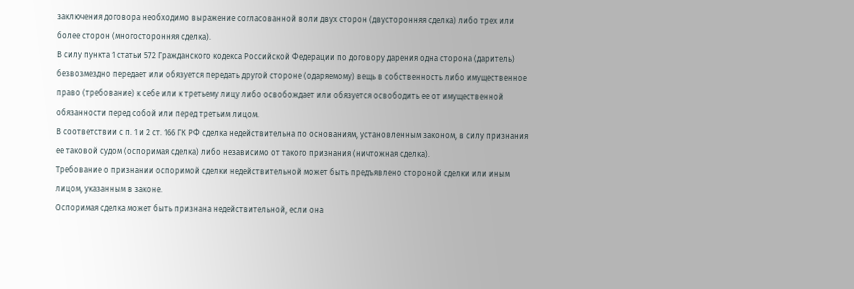заключения договора необходимо выражение согласованной воли двух сторон (двусторонняя сделка) либо трех или более сторон (многосторонняя сделка).
В силу пункта 1 статьи 572 Гражданского кодекса Российской Федерации по договору дарения одна сторона (даритель) безвозмездно передает или обязуется передать другой стороне (одаряемому) вещь в собственность либо имущественное право (требование) к себе или к третьему лицу либо освобождает или обязуется освободить ее от имущественной обязанности перед собой или перед третьим лицом.
В соответствии с п. 1 и 2 ст. 166 ГК РФ сделка недействительна по основаниям, установленным законом, в силу признания ее таковой судом (оспоримая сделка) либо независимо от такого признания (ничтожная сделка).
Требование о признании оспоримой сделки недействительной может быть предъявлено стороной сделки или иным лицом, указанным в законе.
Оспоримая сделка может быть признана недействительной, если она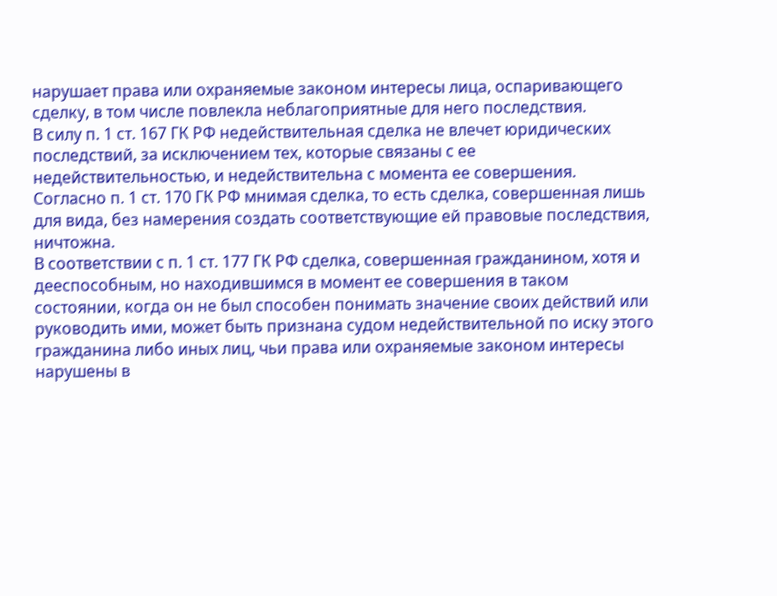нарушает права или охраняемые законом интересы лица, оспаривающего сделку, в том числе повлекла неблагоприятные для него последствия.
В силу п. 1 ст. 167 ГК РФ недействительная сделка не влечет юридических последствий, за исключением тех, которые связаны с ее недействительностью, и недействительна с момента ее совершения.
Согласно п. 1 ст. 170 ГК РФ мнимая сделка, то есть сделка, совершенная лишь для вида, без намерения создать соответствующие ей правовые последствия, ничтожна.
В соответствии с п. 1 ст. 177 ГК РФ сделка, совершенная гражданином, хотя и дееспособным, но находившимся в момент ее совершения в таком состоянии, когда он не был способен понимать значение своих действий или руководить ими, может быть признана судом недействительной по иску этого гражданина либо иных лиц, чьи права или охраняемые законом интересы нарушены в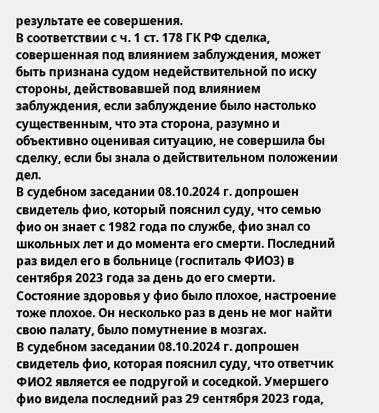результате ее совершения.
В соответствии с ч. 1 ст. 178 ГК РФ сделка, совершенная под влиянием заблуждения, может быть признана судом недействительной по иску стороны, действовавшей под влиянием заблуждения, если заблуждение было настолько существенным, что эта сторона, разумно и объективно оценивая ситуацию, не совершила бы сделку, если бы знала о действительном положении дел.
В судебном заседании 08.10.2024 г. допрошен свидетель фио, который пояснил суду, что семью фио он знает с 1982 года по службе, фио знал со школьных лет и до момента его смерти. Последний раз видел его в больнице (госпиталь ФИО3) в сентября 2023 года за день до его смерти. Состояние здоровья у фио было плохое, настроение тоже плохое. Он несколько раз в день не мог найти свою палату, было помутнение в мозгах.
В судебном заседании 08.10.2024 г. допрошен свидетель фио, которая пояснил суду, что ответчик ФИО2 является ее подругой и соседкой. Умершего фио видела последний раз 29 сентября 2023 года,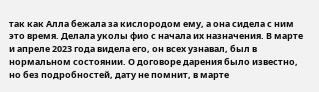так как Алла бежала за кислородом ему, а она сидела с ним это время. Делала уколы фио с начала их назначения. В марте и апреле 2023 года видела его, он всех узнавал, был в нормальном состоянии. О договоре дарения было известно, но без подробностей, дату не помнит, в марте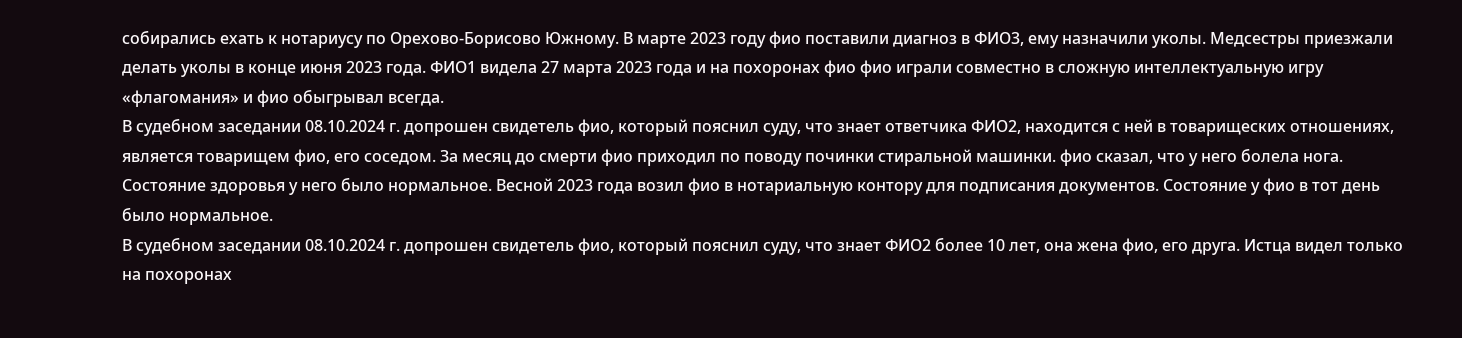собирались ехать к нотариусу по Орехово-Борисово Южному. В марте 2023 году фио поставили диагноз в ФИО3, ему назначили уколы. Медсестры приезжали делать уколы в конце июня 2023 года. ФИО1 видела 27 марта 2023 года и на похоронах фио фио играли совместно в сложную интеллектуальную игру «флагомания» и фио обыгрывал всегда.
В судебном заседании 08.10.2024 г. допрошен свидетель фио, который пояснил суду, что знает ответчика ФИО2, находится с ней в товарищеских отношениях, является товарищем фио, его соседом. За месяц до смерти фио приходил по поводу починки стиральной машинки. фио сказал, что у него болела нога. Состояние здоровья у него было нормальное. Весной 2023 года возил фио в нотариальную контору для подписания документов. Состояние у фио в тот день было нормальное.
В судебном заседании 08.10.2024 г. допрошен свидетель фио, который пояснил суду, что знает ФИО2 более 10 лет, она жена фио, его друга. Истца видел только на похоронах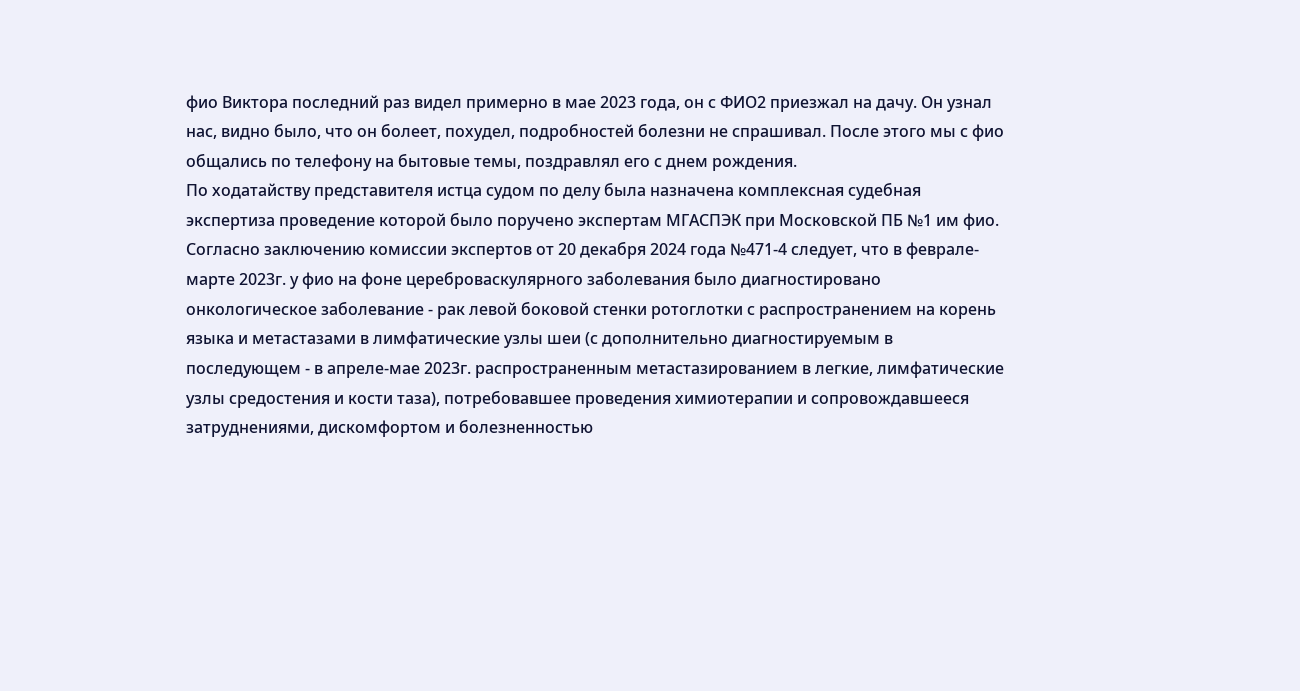фио Виктора последний раз видел примерно в мае 2023 года, он с ФИО2 приезжал на дачу. Он узнал нас, видно было, что он болеет, похудел, подробностей болезни не спрашивал. После этого мы с фио общались по телефону на бытовые темы, поздравлял его с днем рождения.
По ходатайству представителя истца судом по делу была назначена комплексная судебная экспертиза проведение которой было поручено экспертам МГАСПЭК при Московской ПБ №1 им фио.
Согласно заключению комиссии экспертов от 20 декабря 2024 года №471-4 следует, что в феврале-марте 2023г. у фио на фоне цереброваскулярного заболевания было диагностировано онкологическое заболевание - рак левой боковой стенки ротоглотки с распространением на корень языка и метастазами в лимфатические узлы шеи (с дополнительно диагностируемым в последующем - в апреле-мае 2023г. распространенным метастазированием в легкие, лимфатические узлы средостения и кости таза), потребовавшее проведения химиотерапии и сопровождавшееся затруднениями, дискомфортом и болезненностью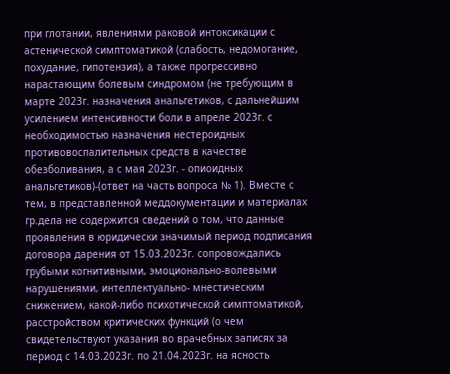при глотании, явлениями раковой интоксикации с астенической симптоматикой (слабость, недомогание, похудание, гипотензия), а также прогрессивно нарастающим болевым синдромом (не требующим в марте 2023г. назначения анальгетиков, с дальнейшим усилением интенсивности боли в апреле 2023г. с необходимостью назначения нестероидных противовоспалительных средств в качестве обезболивания, а с мая 2023г. - опиоидных анальгетиков)-(ответ на часть вопроса № 1). Вместе с тем, в представленной меддокументации и материалах гр.дела не содержится сведений о том, что данные проявления в юридически значимый период подписания договора дарения от 15.03.2023г. сопровождались грубыми когнитивными, эмоционально-волевыми нарушениями, интеллектуально- мнестическим снижением, какой-либо психотической симптоматикой, расстройством критических функций (о чем свидетельствуют указания во врачебных записях за период с 14.03.2023г. по 21.04.2023г. на ясность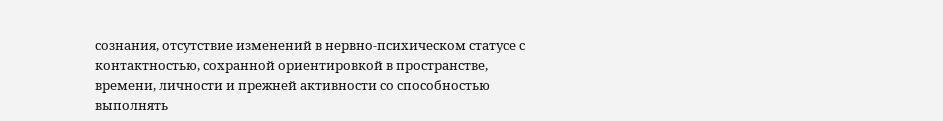сознания, отсутствие изменений в нервно-психическом статусе с контактностью, сохранной ориентировкой в пространстве, времени, личности и прежней активности со способностью выполнять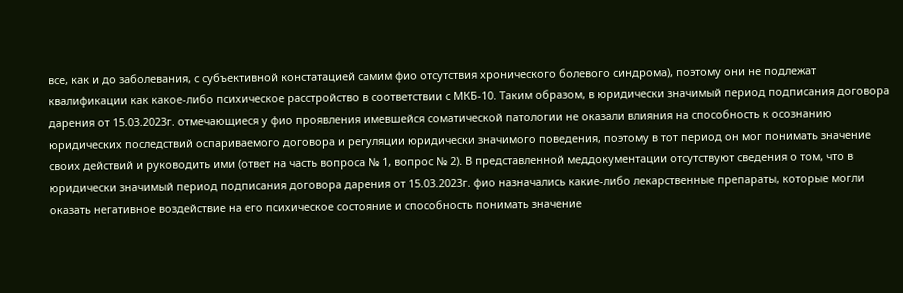все, как и до заболевания, с субъективной констатацией самим фио отсутствия хронического болевого синдрома), поэтому они не подлежат квалификации как какое-либо психическое расстройство в соответствии с МКБ-10. Таким образом, в юридически значимый период подписания договора дарения от 15.03.2023г. отмечающиеся у фио проявления имевшейся соматической патологии не оказали влияния на способность к осознанию юридических последствий оспариваемого договора и регуляции юридически значимого поведения, поэтому в тот период он мог понимать значение своих действий и руководить ими (ответ на часть вопроса № 1, вопрос № 2). В представленной меддокументации отсутствуют сведения о том, что в юридически значимый период подписания договора дарения от 15.03.2023г. фио назначались какие-либо лекарственные препараты, которые могли оказать негативное воздействие на его психическое состояние и способность понимать значение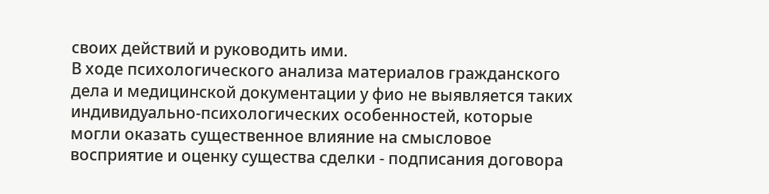своих действий и руководить ими.
В ходе психологического анализа материалов гражданского дела и медицинской документации у фио не выявляется таких индивидуально-психологических особенностей, которые могли оказать существенное влияние на смысловое восприятие и оценку существа сделки - подписания договора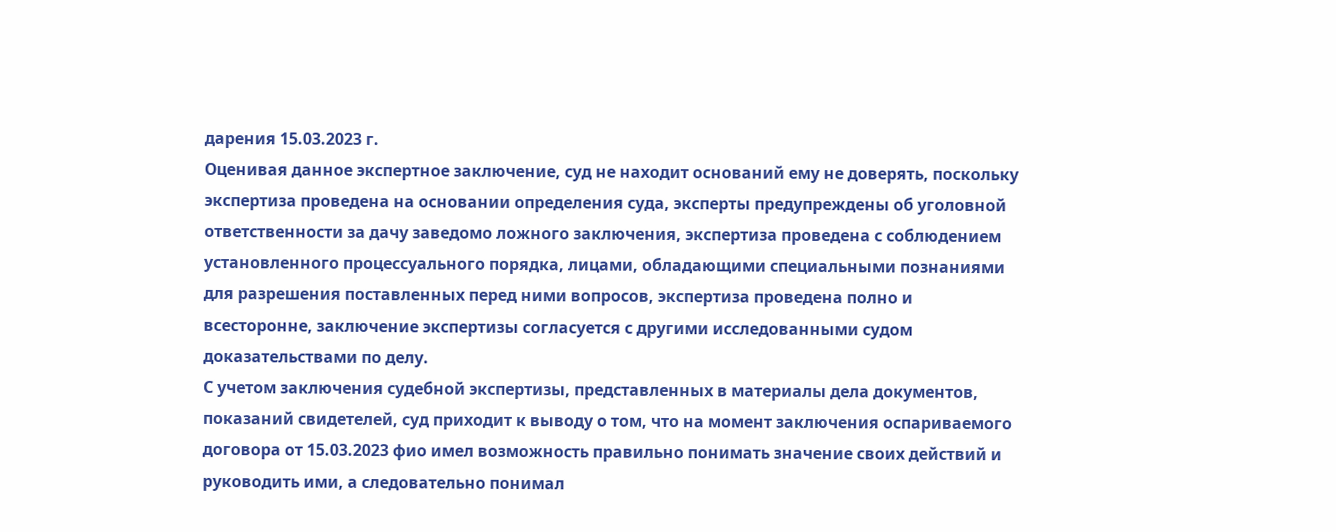дарения 15.03.2023 г.
Оценивая данное экспертное заключение, суд не находит оснований ему не доверять, поскольку экспертиза проведена на основании определения суда, эксперты предупреждены об уголовной ответственности за дачу заведомо ложного заключения, экспертиза проведена с соблюдением установленного процессуального порядка, лицами, обладающими специальными познаниями для разрешения поставленных перед ними вопросов, экспертиза проведена полно и всесторонне, заключение экспертизы согласуется с другими исследованными судом доказательствами по делу.
С учетом заключения судебной экспертизы, представленных в материалы дела документов, показаний свидетелей, суд приходит к выводу о том, что на момент заключения оспариваемого договора от 15.03.2023 фио имел возможность правильно понимать значение своих действий и руководить ими, а следовательно понимал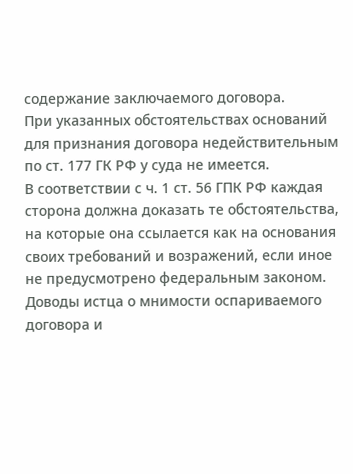содержание заключаемого договора.
При указанных обстоятельствах оснований для признания договора недействительным по ст. 177 ГК РФ у суда не имеется.
В соответствии с ч. 1 ст. 56 ГПК РФ каждая сторона должна доказать те обстоятельства, на которые она ссылается как на основания своих требований и возражений, если иное не предусмотрено федеральным законом.
Доводы истца о мнимости оспариваемого договора и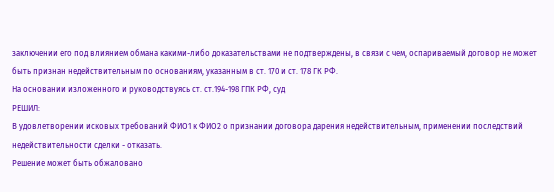заключении его под влиянием обмана какими-либо доказательствами не подтверждены, в связи с чем, оспариваемый договор не может быть признан недействительным по основаниям, указанным в ст. 170 и ст. 178 ГК РФ.
На основании изложенного и руководствуясь ст. ст.194-198 ГПК РФ, суд
РЕШИЛ:
В удовлетворении исковых требований ФИО1 к ФИО2 о признании договора дарения недействительным, применении последствий недействительности сделки - отказать.
Решение может быть обжаловано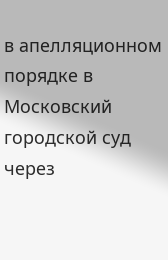в апелляционном порядке в Московский городской суд через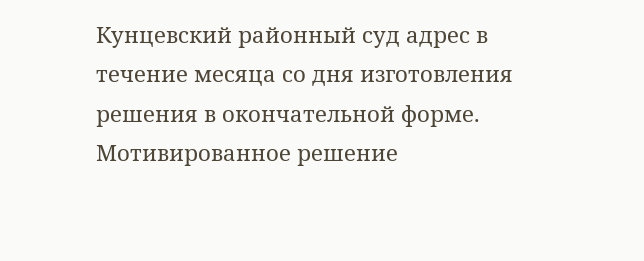Кунцевский районный суд адрес в течение месяца со дня изготовления решения в окончательной форме.
Мотивированное решение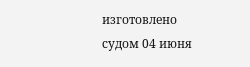изготовлено судом 04 июня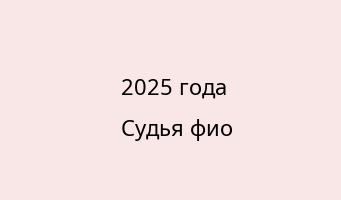2025 года
Судья фио